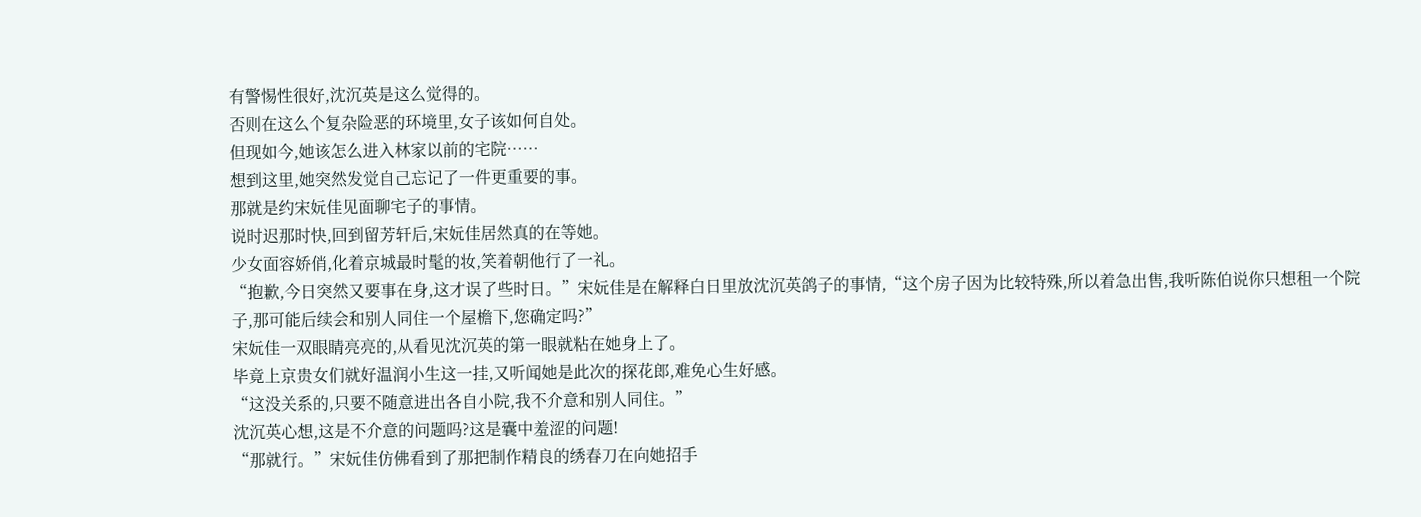有警惕性很好,沈沉英是这么觉得的。
否则在这么个复杂险恶的环境里,女子该如何自处。
但现如今,她该怎么进入林家以前的宅院……
想到这里,她突然发觉自己忘记了一件更重要的事。
那就是约宋妧佳见面聊宅子的事情。
说时迟那时快,回到留芳轩后,宋妧佳居然真的在等她。
少女面容娇俏,化着京城最时髦的妆,笑着朝他行了一礼。
“抱歉,今日突然又要事在身,这才误了些时日。”宋妧佳是在解释白日里放沈沉英鸽子的事情,“这个房子因为比较特殊,所以着急出售,我听陈伯说你只想租一个院子,那可能后续会和别人同住一个屋檐下,您确定吗?”
宋妧佳一双眼睛亮亮的,从看见沈沉英的第一眼就粘在她身上了。
毕竟上京贵女们就好温润小生这一挂,又听闻她是此次的探花郎,难免心生好感。
“这没关系的,只要不随意进出各自小院,我不介意和别人同住。”
沈沉英心想,这是不介意的问题吗?这是囊中羞涩的问题!
“那就行。”宋妧佳仿佛看到了那把制作精良的绣春刀在向她招手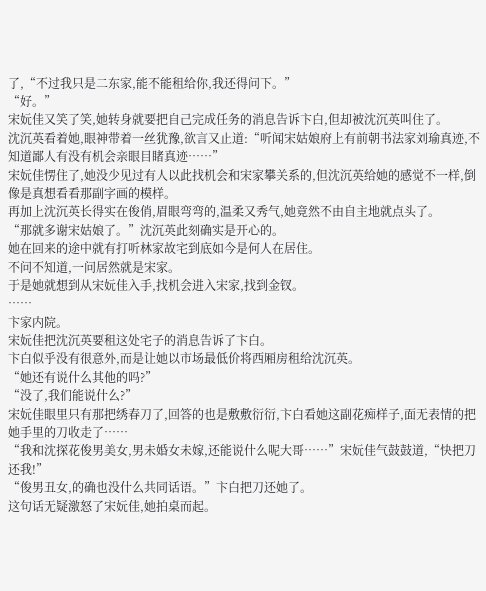了,“不过我只是二东家,能不能租给你,我还得问下。”
“好。”
宋妧佳又笑了笑,她转身就要把自己完成任务的消息告诉卞白,但却被沈沉英叫住了。
沈沉英看着她,眼神带着一丝犹豫,欲言又止道:“听闻宋姑娘府上有前朝书法家刘瑜真迹,不知道鄙人有没有机会亲眼目睹真迹……”
宋妧佳愣住了,她没少见过有人以此找机会和宋家攀关系的,但沈沉英给她的感觉不一样,倒像是真想看看那副字画的模样。
再加上沈沉英长得实在俊俏,眉眼弯弯的,温柔又秀气,她竟然不由自主地就点头了。
“那就多谢宋姑娘了。”沈沉英此刻确实是开心的。
她在回来的途中就有打听林家故宅到底如今是何人在居住。
不问不知道,一问居然就是宋家。
于是她就想到从宋妧佳入手,找机会进入宋家,找到金钗。
……
卞家内院。
宋妧佳把沈沉英要租这处宅子的消息告诉了卞白。
卞白似乎没有很意外,而是让她以市场最低价将西厢房租给沈沉英。
“她还有说什么其他的吗?”
“没了,我们能说什么?”
宋妧佳眼里只有那把绣春刀了,回答的也是敷敷衍衍,卞白看她这副花痴样子,面无表情的把她手里的刀收走了……
“我和沈探花俊男美女,男未婚女未嫁,还能说什么呢大哥……”宋妧佳气鼓鼓道,“快把刀还我!”
“俊男丑女,的确也没什么共同话语。”卞白把刀还她了。
这句话无疑激怒了宋妧佳,她拍桌而起。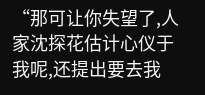“那可让你失望了,人家沈探花估计心仪于我呢,还提出要去我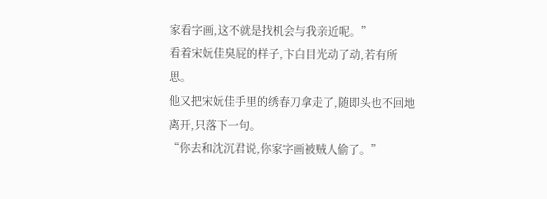家看字画,这不就是找机会与我亲近呢。”
看着宋妧佳臭屁的样子,卞白目光动了动,若有所思。
他又把宋妧佳手里的绣春刀拿走了,随即头也不回地离开,只落下一句。
“你去和沈沉君说,你家字画被贼人偷了。”